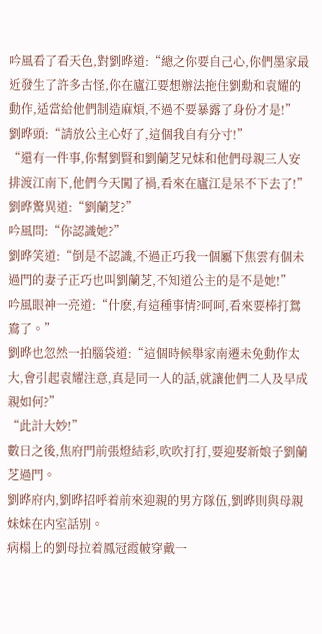吟風看了看天色,對劉晔道:“總之你要自己心,你們墨家最近發生了許多古怪,你在廬江要想辦法拖住劉勳和袁耀的動作,适當給他們制造麻煩,不過不要暴露了身份才是!”
劉晔頭:“請放公主心好了,這個我自有分寸!”
“還有一件事,你幫劉賢和劉蘭芝兄妹和他們母親三人安排渡江南下,他們今天闖了禍,看來在廬江是呆不下去了!”
劉晔驚異道:“劉蘭芝?”
吟風問:“你認識她?”
劉晔笑道:“倒是不認識,不過正巧我一個屬下焦雲有個未過門的妻子正巧也叫劉蘭芝,不知道公主的是不是她!”
吟風眼神一亮道:“什麽,有這種事情?呵呵,看來要棒打鴛鴦了。”
劉晔也忽然一拍腦袋道:“這個時候舉家南遷未免動作太大,會引起袁耀注意,真是同一人的話,就讓他們二人及早成親如何?”
“此計大妙!”
數日之後,焦府門前張燈結彩,吹吹打打,要迎娶新娘子劉蘭芝過門。
劉晔府内,劉晔招呼着前來迎親的男方隊伍,劉晔則與母親妹妹在内室話别。
病榻上的劉母拉着鳳冠霞帔穿戴一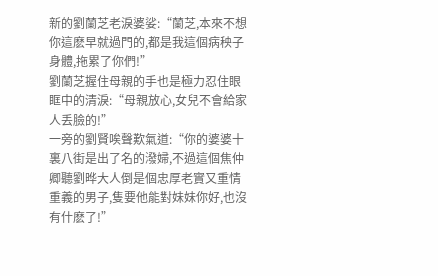新的劉蘭芝老淚婆娑:“蘭芝,本來不想你這麽早就過門的,都是我這個病秧子身體,拖累了你們!”
劉蘭芝握住母親的手也是極力忍住眼眶中的清淚:“母親放心,女兒不會給家人丢臉的!”
一旁的劉賢唉聲歎氣道:“你的婆婆十裏八街是出了名的潑婦,不過這個焦仲卿聽劉晔大人倒是個忠厚老實又重情重義的男子,隻要他能對妹妹你好,也沒有什麽了!”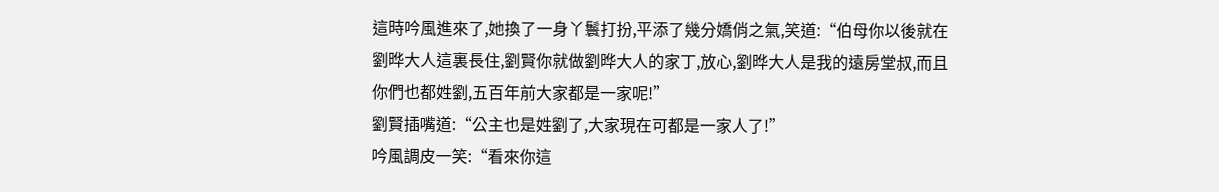這時吟風進來了,她換了一身丫鬟打扮,平添了幾分嬌俏之氣,笑道:“伯母你以後就在劉晔大人這裏長住,劉賢你就做劉晔大人的家丁,放心,劉晔大人是我的遠房堂叔,而且你們也都姓劉,五百年前大家都是一家呢!”
劉賢插嘴道:“公主也是姓劉了,大家現在可都是一家人了!”
吟風調皮一笑:“看來你這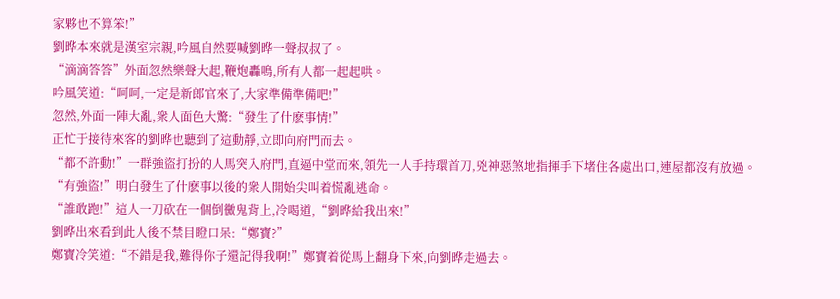家夥也不算笨!”
劉晔本來就是漢室宗親,吟風自然要喊劉晔一聲叔叔了。
“滴滴答答”外面忽然樂聲大起,鞭炮轟鳴,所有人都一起起哄。
吟風笑道:“呵呵,一定是新郎官來了,大家準備準備吧!”
忽然,外面一陣大亂,衆人面色大驚:“發生了什麽事情!”
正忙于接待來客的劉晔也聽到了這動靜,立即向府門而去。
“都不許動!”一群強盜打扮的人馬突入府門,直逼中堂而來,領先一人手持環首刀,兇神惡煞地指揮手下堵住各處出口,連屋都沒有放過。
“有強盜!”明白發生了什麽事以後的衆人開始尖叫着慌亂逃命。
“誰敢跑!”這人一刀砍在一個倒黴鬼背上,冷喝道,“劉晔給我出來!”
劉晔出來看到此人後不禁目瞪口呆:“鄭寶?”
鄭寶冷笑道:“不錯是我,難得你子還記得我啊!”鄭寶着從馬上翻身下來,向劉晔走過去。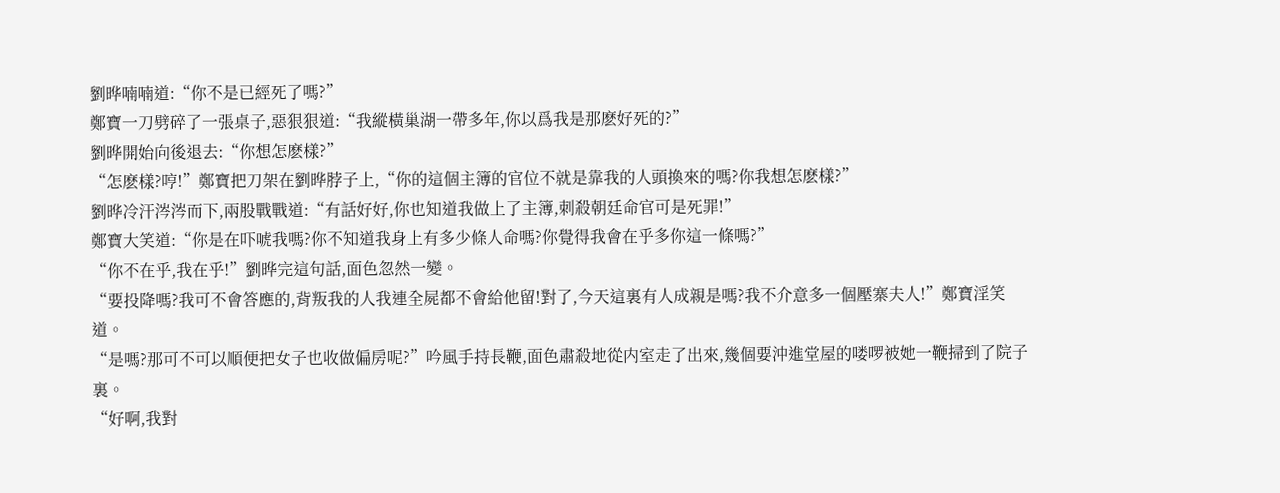劉晔喃喃道:“你不是已經死了嗎?”
鄭寶一刀劈碎了一張桌子,惡狠狠道:“我縱橫巢湖一帶多年,你以爲我是那麽好死的?”
劉晔開始向後退去:“你想怎麽樣?”
“怎麽樣?哼!”鄭寶把刀架在劉晔脖子上,“你的這個主簿的官位不就是靠我的人頭換來的嗎?你我想怎麽樣?”
劉晔冷汗涔涔而下,兩股戰戰道:“有話好好,你也知道我做上了主簿,刺殺朝廷命官可是死罪!”
鄭寶大笑道:“你是在吓唬我嗎?你不知道我身上有多少條人命嗎?你覺得我會在乎多你這一條嗎?”
“你不在乎,我在乎!”劉晔完這句話,面色忽然一變。
“要投降嗎?我可不會答應的,背叛我的人我連全屍都不會給他留!對了,今天這裏有人成親是嗎?我不介意多一個壓寨夫人!”鄭寶淫笑道。
“是嗎?那可不可以順便把女子也收做偏房呢?”吟風手持長鞭,面色肅殺地從内室走了出來,幾個要沖進堂屋的喽啰被她一鞭掃到了院子裏。
“好啊,我對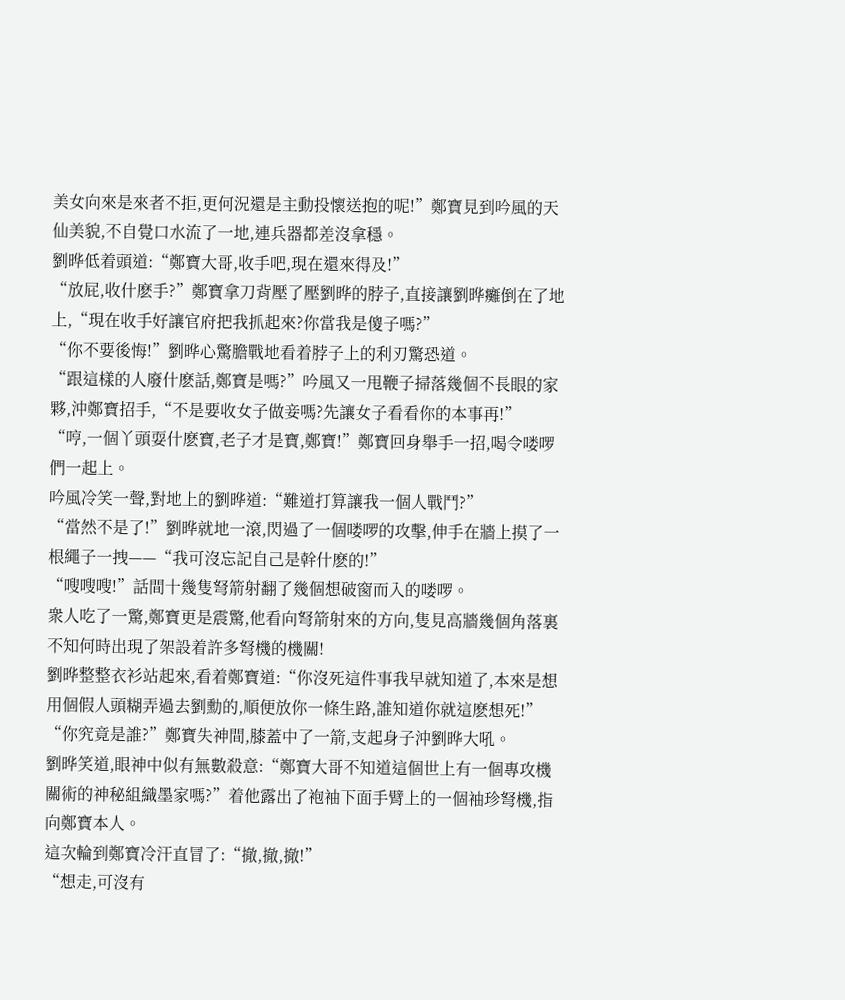美女向來是來者不拒,更何況還是主動投懷送抱的呢!”鄭寶見到吟風的天仙美貌,不自覺口水流了一地,連兵器都差沒拿穩。
劉晔低着頭道:“鄭寶大哥,收手吧,現在還來得及!”
“放屁,收什麽手?”鄭寶拿刀背壓了壓劉晔的脖子,直接讓劉晔癱倒在了地上,“現在收手好讓官府把我抓起來?你當我是傻子嗎?”
“你不要後悔!”劉晔心驚膽戰地看着脖子上的利刃驚恐道。
“跟這樣的人廢什麽話,鄭寶是嗎?”吟風又一甩鞭子掃落幾個不長眼的家夥,沖鄭寶招手,“不是要收女子做妾嗎?先讓女子看看你的本事再!”
“哼,一個丫頭耍什麽寶,老子才是寶,鄭寶!”鄭寶回身舉手一招,喝令喽啰們一起上。
吟風冷笑一聲,對地上的劉晔道:“難道打算讓我一個人戰鬥?”
“當然不是了!”劉晔就地一滾,閃過了一個喽啰的攻擊,伸手在牆上摸了一根繩子一拽——“我可沒忘記自己是幹什麽的!”
“嗖嗖嗖!”話間十幾隻弩箭射翻了幾個想破窗而入的喽啰。
衆人吃了一驚,鄭寶更是震驚,他看向弩箭射來的方向,隻見高牆幾個角落裏不知何時出現了架設着許多弩機的機關!
劉晔整整衣衫站起來,看着鄭寶道:“你沒死這件事我早就知道了,本來是想用個假人頭糊弄過去劉勳的,順便放你一條生路,誰知道你就這麽想死!”
“你究竟是誰?”鄭寶失神間,膝蓋中了一箭,支起身子沖劉晔大吼。
劉晔笑道,眼神中似有無數殺意:“鄭寶大哥不知道這個世上有一個專攻機關術的神秘組織墨家嗎?”着他露出了袍袖下面手臂上的一個袖珍弩機,指向鄭寶本人。
這次輪到鄭寶冷汗直冒了:“撤,撤,撤!”
“想走,可沒有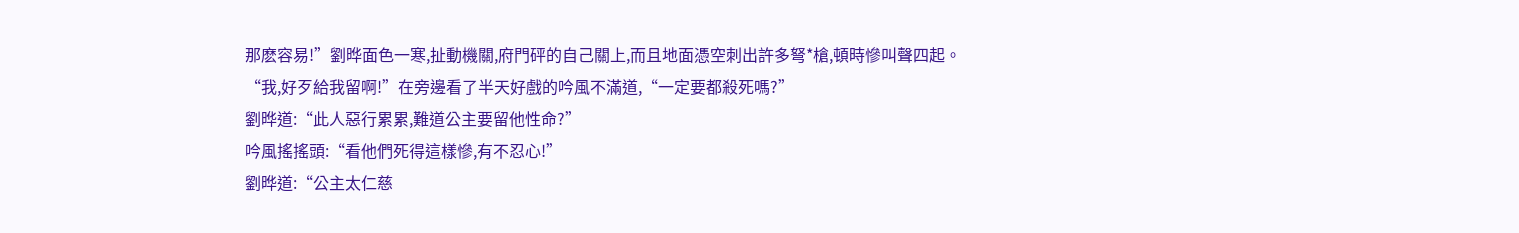那麽容易!”劉晔面色一寒,扯動機關,府門砰的自己關上,而且地面憑空刺出許多弩*槍,頓時慘叫聲四起。
“我,好歹給我留啊!”在旁邊看了半天好戲的吟風不滿道,“一定要都殺死嗎?”
劉晔道:“此人惡行累累,難道公主要留他性命?”
吟風搖搖頭:“看他們死得這樣慘,有不忍心!”
劉晔道:“公主太仁慈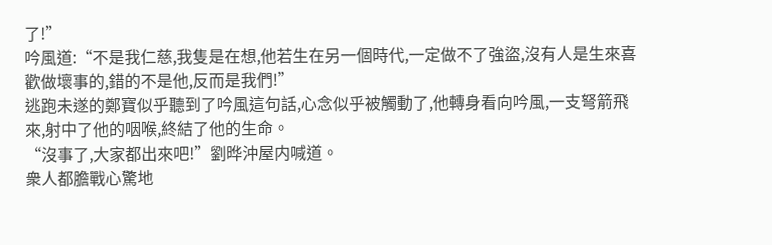了!”
吟風道:“不是我仁慈,我隻是在想,他若生在另一個時代,一定做不了強盜,沒有人是生來喜歡做壞事的,錯的不是他,反而是我們!”
逃跑未遂的鄭寶似乎聽到了吟風這句話,心念似乎被觸動了,他轉身看向吟風,一支弩箭飛來,射中了他的咽喉,終結了他的生命。
“沒事了,大家都出來吧!”劉晔沖屋内喊道。
衆人都膽戰心驚地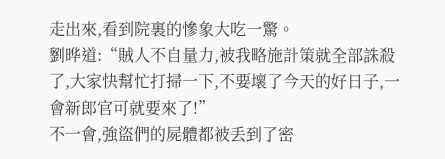走出來,看到院裏的慘象大吃一驚。
劉晔道:“賊人不自量力,被我略施計策就全部誅殺了,大家快幫忙打掃一下,不要壞了今天的好日子,一會新郎官可就要來了!”
不一會,強盜們的屍體都被丢到了密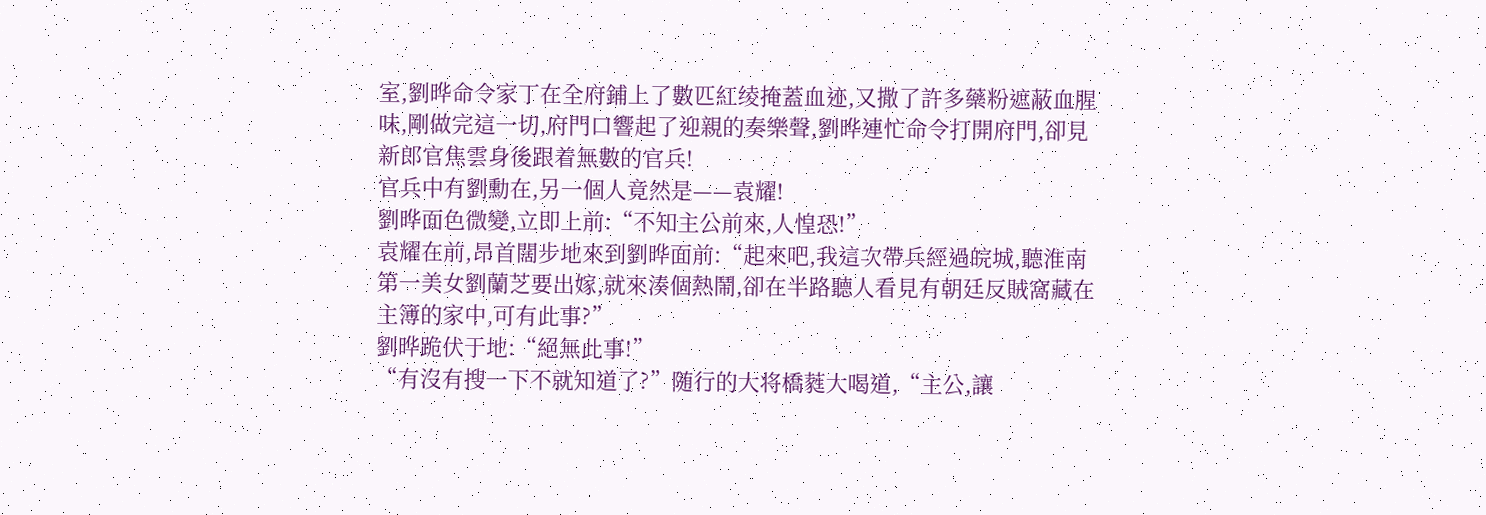室,劉晔命令家丁在全府鋪上了數匹紅绫掩蓋血迹,又撒了許多藥粉遮蔽血腥味,剛做完這一切,府門口響起了迎親的奏樂聲,劉晔連忙命令打開府門,卻見新郎官焦雲身後跟着無數的官兵!
官兵中有劉勳在,另一個人竟然是——袁耀!
劉晔面色微變,立即上前:“不知主公前來,人惶恐!”
袁耀在前,昂首闊步地來到劉晔面前:“起來吧,我這次帶兵經過皖城,聽淮南第一美女劉蘭芝要出嫁,就來湊個熱鬧,卻在半路聽人看見有朝廷反賊窩藏在主簿的家中,可有此事?”
劉晔跪伏于地:“絕無此事!”
“有沒有搜一下不就知道了?”随行的大将橋蕤大喝道,“主公,讓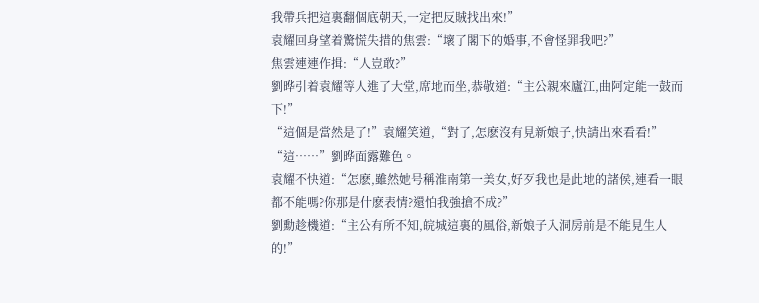我帶兵把這裏翻個底朝天,一定把反賊找出來!”
袁耀回身望着驚慌失措的焦雲:“壞了閣下的婚事,不會怪罪我吧?”
焦雲連連作揖:“人豈敢?”
劉晔引着袁耀等人進了大堂,席地而坐,恭敬道:“主公親來廬江,曲阿定能一鼓而下!”
“這個是當然是了!”袁耀笑道,“對了,怎麽沒有見新娘子,快請出來看看!”
“這……”劉晔面露難色。
袁耀不快道:“怎麽,雖然她号稱淮南第一美女,好歹我也是此地的諸侯,連看一眼都不能嗎?你那是什麽表情?還怕我強搶不成?”
劉勳趁機道:“主公有所不知,皖城這裏的風俗,新娘子入洞房前是不能見生人的!”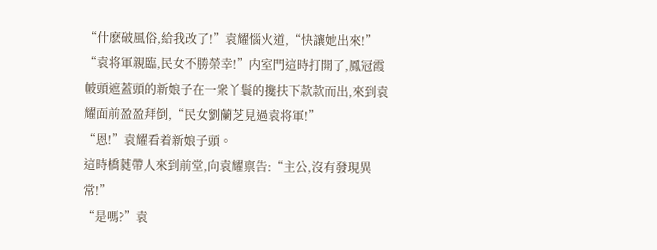“什麽破風俗,給我改了!”袁耀惱火道,“快讓她出來!”
“袁将軍親臨,民女不勝榮幸!”内室門這時打開了,鳳冠霞帔頭遮蓋頭的新娘子在一衆丫鬟的攙扶下款款而出,來到袁耀面前盈盈拜倒,“民女劉蘭芝見過袁将軍!”
“恩!”袁耀看着新娘子頭。
這時橋蕤帶人來到前堂,向袁耀禀告:“主公,沒有發現異常!”
“是嗎?”袁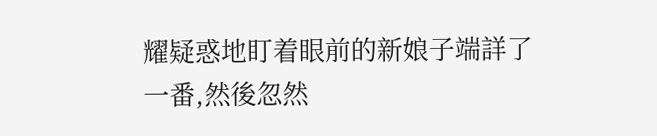耀疑惑地盯着眼前的新娘子端詳了一番,然後忽然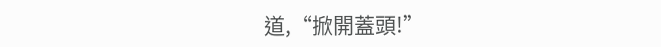道,“掀開蓋頭!”